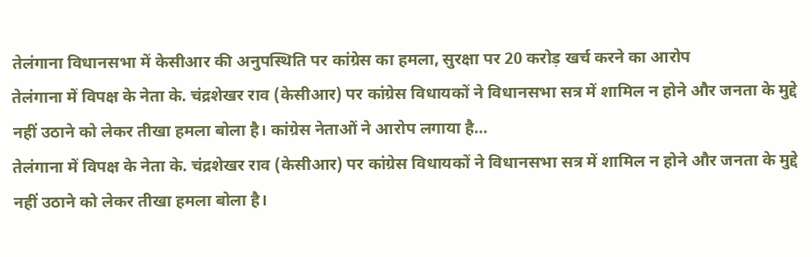तेलंगाना विधानसभा में केसीआर की अनुपस्थिति पर कांग्रेस का हमला, सुरक्षा पर 20 करोड़ खर्च करने का आरोप
तेलंगाना में विपक्ष के नेता के. चंद्रशेखर राव (केसीआर) पर कांग्रेस विधायकों ने विधानसभा सत्र में शामिल न होने और जनता के मुद्दे नहीं उठाने को लेकर तीखा हमला बोला है। कांग्रेस नेताओं ने आरोप लगाया है…
तेलंगाना में विपक्ष के नेता के. चंद्रशेखर राव (केसीआर) पर कांग्रेस विधायकों ने विधानसभा सत्र में शामिल न होने और जनता के मुद्दे नहीं उठाने को लेकर तीखा हमला बोला है।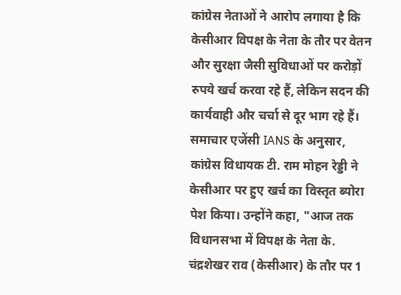कांग्रेस नेताओं ने आरोप लगाया है कि केसीआर विपक्ष के नेता के तौर पर वेतन और सुरक्षा जैसी सुविधाओं पर करोड़ों रुपये खर्च करवा रहे हैं, लेकिन सदन की कार्यवाही और चर्चा से दूर भाग रहे हैं।
समाचार एजेंसी IANS के अनुसार, कांग्रेस विधायक टी. राम मोहन रेड्डी ने केसीआर पर हुए खर्च का विस्तृत ब्योरा पेश किया। उन्होंने कहा, "आज तक विधानसभा में विपक्ष के नेता के. चंद्रशेखर राव (केसीआर) के तौर पर 1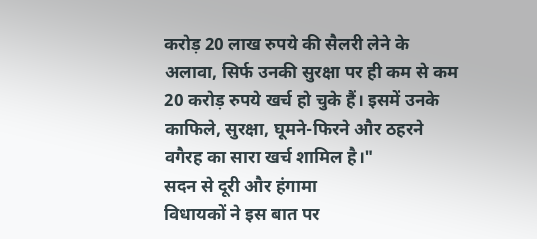करोड़ 20 लाख रुपये की सैलरी लेने के अलावा, सिर्फ उनकी सुरक्षा पर ही कम से कम 20 करोड़ रुपये खर्च हो चुके हैं। इसमें उनके काफिले, सुरक्षा, घूमने-फिरने और ठहरने वगैरह का सारा खर्च शामिल है।"
सदन से दूरी और हंगामा
विधायकों ने इस बात पर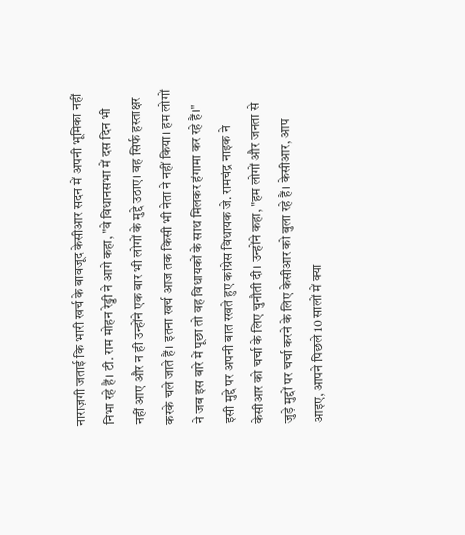नाराज़गी जताई कि भारी खर्च के बावजूद केसीआर सदन में अपनी भूमिका नहीं निभा रहे हैं। टी. राम मोहन रेड्डी ने आगे कहा, "वे विधानसभा में दस दिन भी नहीं आए और न ही उन्होंने एक बार भी लोगों के मुद्दे उठाए। वह सिर्फ हस्ताक्षर करके चले जाते हैं। इतना खर्च आज तक किसी भी नेता ने नहीं किया। हम लोगों ने जब इस बारे में पूछा तो वह विधायकों के साथ मिलकर हंगामा कर रहे हैं।"
इसी मुद्दे पर अपनी बात रखते हुए कांग्रेस विधायक जे. रामचंद्र नाइक ने केसीआर को चर्चा के लिए चुनौती दी। उन्होंने कहा, "हम लोगों और जनता से जुड़े मुद्दों पर चर्चा करने के लिए केसीआर को बुला रहे हैं। केसीआर, आप आइए, आपने पिछले 10 सालों में क्या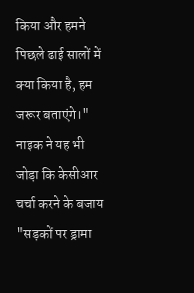किया और हमने पिछले ढाई सालों में क्या किया है, हम जरूर बताएंगे।" नाइक ने यह भी जोड़ा कि केसीआर चर्चा करने के बजाय "सड़कों पर ड्रामा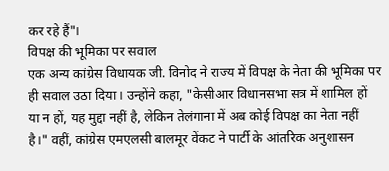कर रहे हैं"।
विपक्ष की भूमिका पर सवाल
एक अन्य कांग्रेस विधायक जी. विनोद ने राज्य में विपक्ष के नेता की भूमिका पर ही सवाल उठा दिया। उन्होंने कहा, "केसीआर विधानसभा सत्र में शामिल हों या न हों, यह मुद्दा नहीं है, लेकिन तेलंगाना में अब कोई विपक्ष का नेता नहीं है।" वहीं, कांग्रेस एमएलसी बालमूर वेंकट ने पार्टी के आंतरिक अनुशासन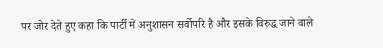पर जोर देते हुए कहा कि पार्टी में अनुशासन सर्वोपरि है और इसके विरुद्ध जाने वाले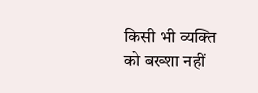किसी भी व्यक्ति को बख्शा नहीं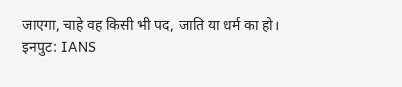जाएगा, चाहे वह किसी भी पद, जाति या धर्म का हो।
इनपुट: IANS